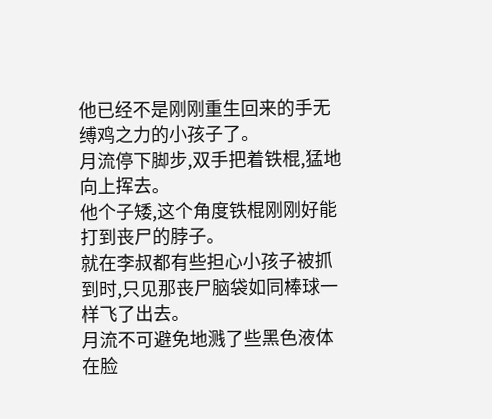他已经不是刚刚重生回来的手无缚鸡之力的小孩子了。
月流停下脚步,双手把着铁棍,猛地向上挥去。
他个子矮,这个角度铁棍刚刚好能打到丧尸的脖子。
就在李叔都有些担心小孩子被抓到时,只见那丧尸脑袋如同棒球一样飞了出去。
月流不可避免地溅了些黑色液体在脸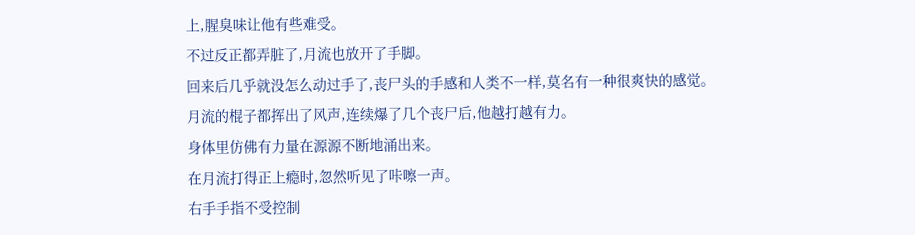上,腥臭味让他有些难受。
不过反正都弄脏了,月流也放开了手脚。
回来后几乎就没怎么动过手了,丧尸头的手感和人类不一样,莫名有一种很爽快的感觉。
月流的棍子都挥出了风声,连续爆了几个丧尸后,他越打越有力。
身体里仿佛有力量在源源不断地涌出来。
在月流打得正上瘾时,忽然听见了咔嚓一声。
右手手指不受控制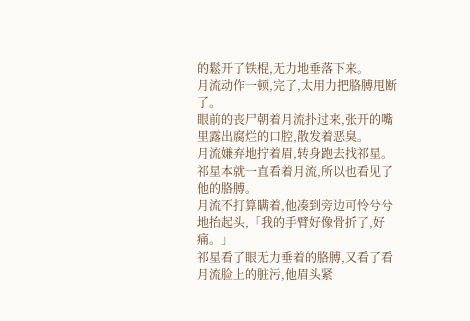的鬆开了铁棍,无力地垂落下来。
月流动作一顿,完了,太用力把胳膊甩断了。
眼前的丧尸朝着月流扑过来,张开的嘴里露出腐烂的口腔,散发着恶臭。
月流嫌弃地拧着眉,转身跑去找祁星。
祁星本就一直看着月流,所以也看见了他的胳膊。
月流不打算瞒着,他凑到旁边可怜兮兮地抬起头,「我的手臂好像骨折了,好痛。」
祁星看了眼无力垂着的胳膊,又看了看月流脸上的脏污,他眉头紧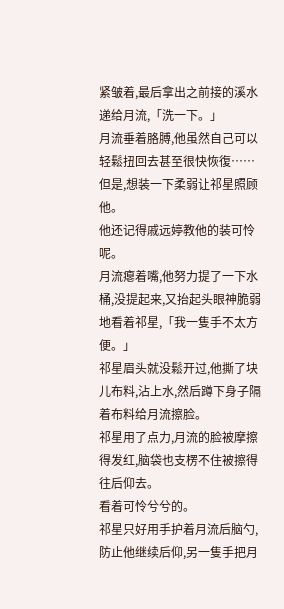紧皱着,最后拿出之前接的溪水递给月流,「洗一下。」
月流垂着胳膊,他虽然自己可以轻鬆扭回去甚至很快恢復……但是,想装一下柔弱让祁星照顾他。
他还记得戚远婷教他的装可怜呢。
月流瘪着嘴,他努力提了一下水桶,没提起来,又抬起头眼神脆弱地看着祁星,「我一隻手不太方便。」
祁星眉头就没鬆开过,他撕了块儿布料,沾上水,然后蹲下身子隔着布料给月流擦脸。
祁星用了点力,月流的脸被摩擦得发红,脑袋也支楞不住被擦得往后仰去。
看着可怜兮兮的。
祁星只好用手护着月流后脑勺,防止他继续后仰,另一隻手把月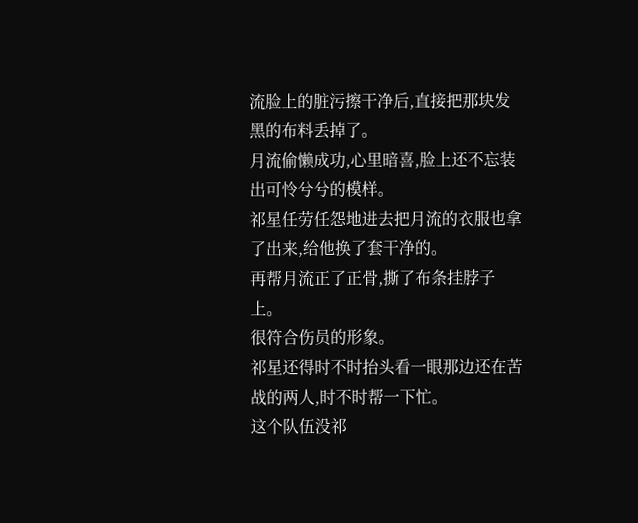流脸上的脏污擦干净后,直接把那块发黑的布料丢掉了。
月流偷懒成功,心里暗喜,脸上还不忘装出可怜兮兮的模样。
祁星任劳任怨地进去把月流的衣服也拿了出来,给他换了套干净的。
再帮月流正了正骨,撕了布条挂脖子上。
很符合伤员的形象。
祁星还得时不时抬头看一眼那边还在苦战的两人,时不时帮一下忙。
这个队伍没祁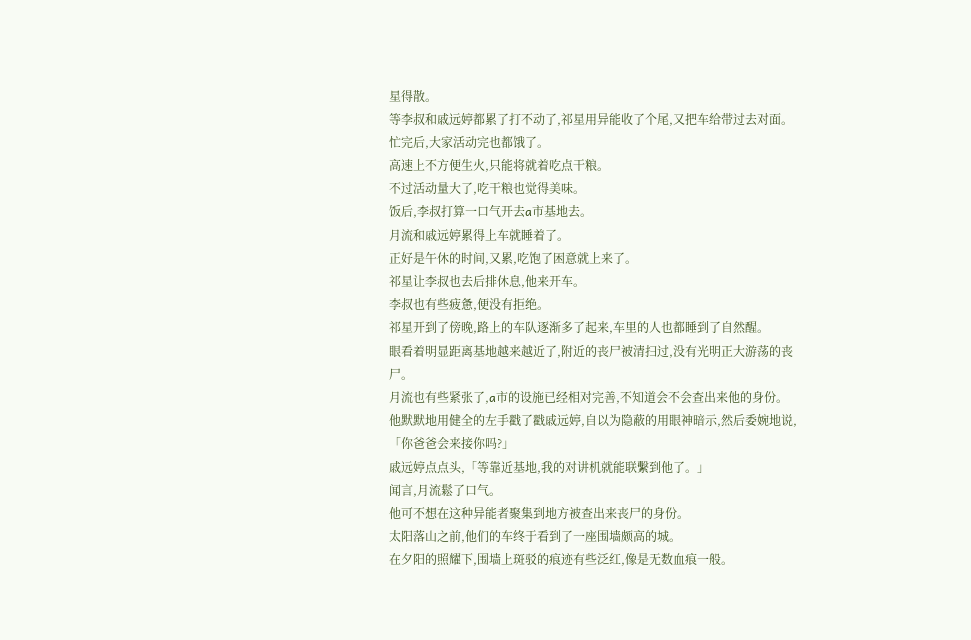星得散。
等李叔和戚远婷都累了打不动了,祁星用异能收了个尾,又把车给带过去对面。
忙完后,大家活动完也都饿了。
高速上不方便生火,只能将就着吃点干粮。
不过活动量大了,吃干粮也觉得美味。
饭后,李叔打算一口气开去a市基地去。
月流和戚远婷累得上车就睡着了。
正好是午休的时间,又累,吃饱了困意就上来了。
祁星让李叔也去后排休息,他来开车。
李叔也有些疲惫,便没有拒绝。
祁星开到了傍晚,路上的车队逐渐多了起来,车里的人也都睡到了自然醒。
眼看着明显距离基地越来越近了,附近的丧尸被清扫过,没有光明正大游荡的丧尸。
月流也有些紧张了,a市的设施已经相对完善,不知道会不会查出来他的身份。
他默默地用健全的左手戳了戳戚远婷,自以为隐蔽的用眼神暗示,然后委婉地说,「你爸爸会来接你吗?」
戚远婷点点头,「等靠近基地,我的对讲机就能联繫到他了。」
闻言,月流鬆了口气。
他可不想在这种异能者聚集到地方被查出来丧尸的身份。
太阳落山之前,他们的车终于看到了一座围墙颇高的城。
在夕阳的照耀下,围墙上斑驳的痕迹有些泛红,像是无数血痕一般。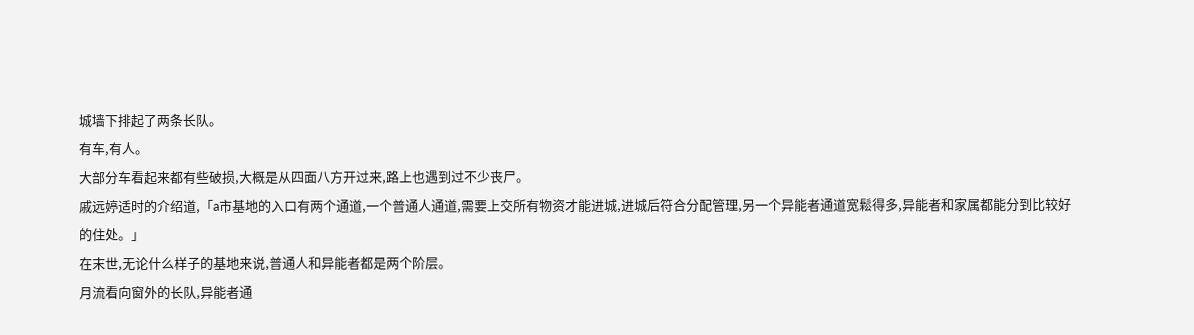城墙下排起了两条长队。
有车,有人。
大部分车看起来都有些破损,大概是从四面八方开过来,路上也遇到过不少丧尸。
戚远婷适时的介绍道,「a市基地的入口有两个通道,一个普通人通道,需要上交所有物资才能进城,进城后符合分配管理,另一个异能者通道宽鬆得多,异能者和家属都能分到比较好的住处。」
在末世,无论什么样子的基地来说,普通人和异能者都是两个阶层。
月流看向窗外的长队,异能者通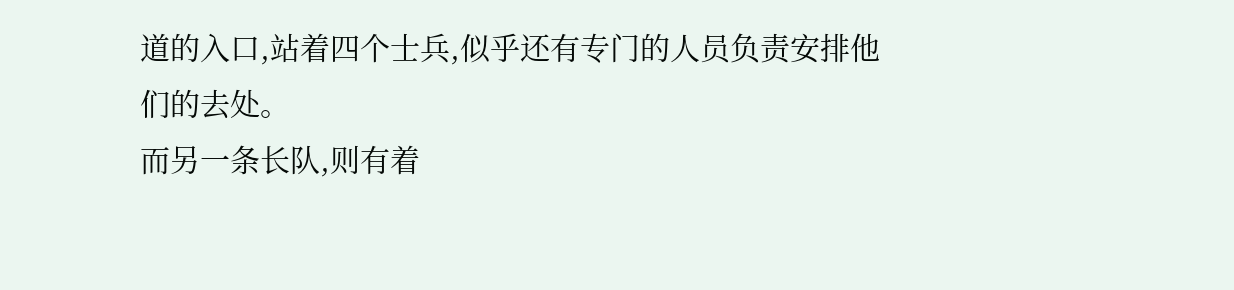道的入口,站着四个士兵,似乎还有专门的人员负责安排他们的去处。
而另一条长队,则有着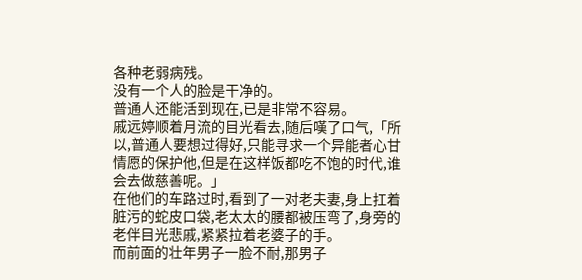各种老弱病残。
没有一个人的脸是干净的。
普通人还能活到现在,已是非常不容易。
戚远婷顺着月流的目光看去,随后嘆了口气,「所以,普通人要想过得好,只能寻求一个异能者心甘情愿的保护他,但是在这样饭都吃不饱的时代,谁会去做慈善呢。」
在他们的车路过时,看到了一对老夫妻,身上扛着脏污的蛇皮口袋,老太太的腰都被压弯了,身旁的老伴目光悲戚,紧紧拉着老婆子的手。
而前面的壮年男子一脸不耐,那男子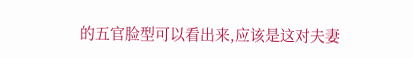的五官脸型可以看出来,应该是这对夫妻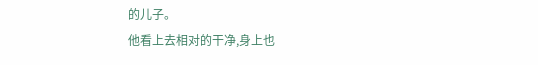的儿子。
他看上去相对的干净,身上也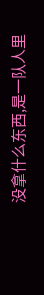没拿什么东西,是一队人里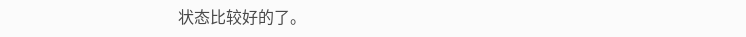状态比较好的了。